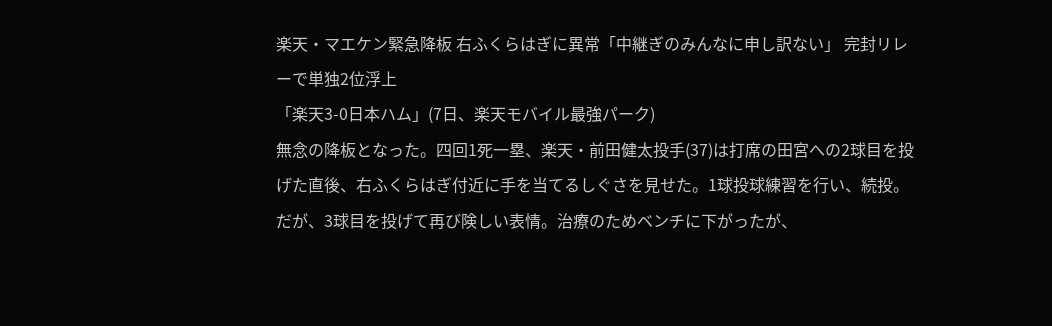楽天・マエケン緊急降板 右ふくらはぎに異常「中継ぎのみんなに申し訳ない」 完封リレーで単独2位浮上
「楽天3-0日本ハム」(7日、楽天モバイル最強パーク)
無念の降板となった。四回1死一塁、楽天・前田健太投手(37)は打席の田宮への2球目を投げた直後、右ふくらはぎ付近に手を当てるしぐさを見せた。1球投球練習を行い、続投。だが、3球目を投げて再び険しい表情。治療のためベンチに下がったが、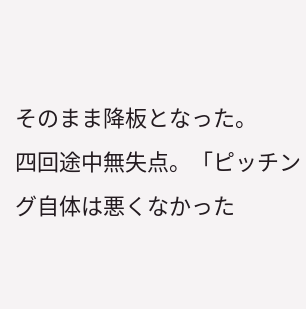そのまま降板となった。
四回途中無失点。「ピッチング自体は悪くなかった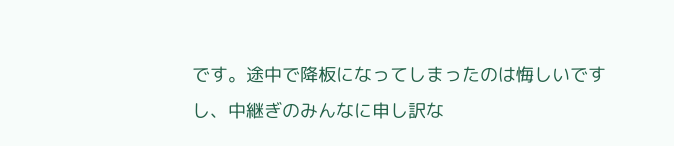です。途中で降板になってしまったのは悔しいですし、中継ぎのみんなに申し訳な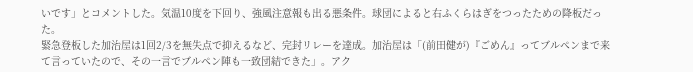いです」とコメントした。気温10度を下回り、強風注意報も出る悪条件。球団によると右ふくらはぎをつったための降板だった。
緊急登板した加治屋は1回2/3を無失点で抑えるなど、完封リレーを達成。加治屋は「(前田健が)『ごめん』ってブルペンまで来て言っていたので、その一言でブルペン陣も一致団結できた」。アク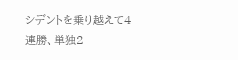シデントを乗り越えて4連勝、単独2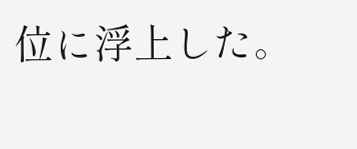位に浮上した。